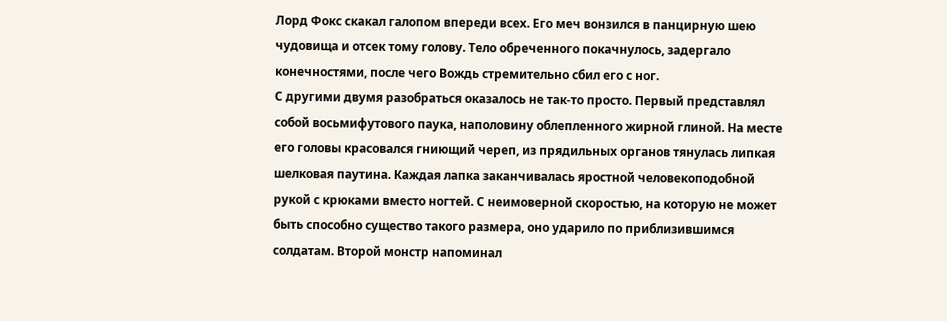Лорд Фокс скакал галопом впереди всех. Его меч вонзился в панцирную шею чудовища и отсек тому голову. Тело обреченного покачнулось, задергало конечностями, после чего Вождь стремительно сбил его с ног.
С другими двумя разобраться оказалось не так-то просто. Первый представлял собой восьмифутового паука, наполовину облепленного жирной глиной. На месте его головы красовался гниющий череп, из прядильных органов тянулась липкая шелковая паутина. Каждая лапка заканчивалась яростной человекоподобной рукой с крюками вместо ногтей. С неимоверной скоростью, на которую не может быть способно существо такого размера, оно ударило по приблизившимся солдатам. Второй монстр напоминал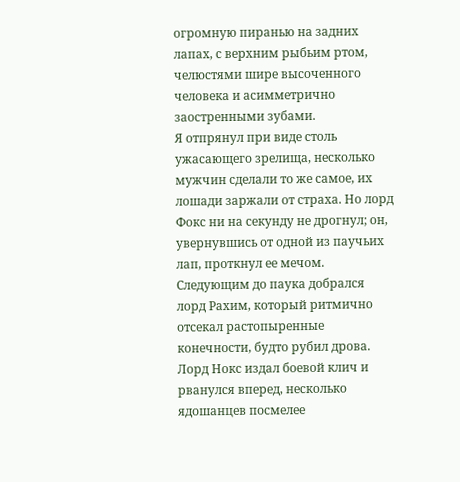огромную пиранью на задних лапах, с верхним рыбьим ртом, челюстями шире высоченного человека и асимметрично заостренными зубами.
Я отпрянул при виде столь ужасающего зрелища, несколько мужчин сделали то же самое, их лошади заржали от страха. Но лорд Фокс ни на секунду не дрогнул; он, увернувшись от одной из паучьих лап, проткнул ее мечом. Следующим до паука добрался лорд Рахим, который ритмично отсекал растопыренные конечности, будто рубил дрова. Лорд Нокс издал боевой клич и рванулся вперед, несколько ядошанцев посмелее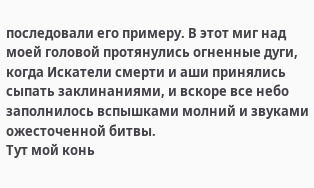последовали его примеру. В этот миг над моей головой протянулись огненные дуги, когда Искатели смерти и аши принялись сыпать заклинаниями, и вскоре все небо заполнилось вспышками молний и звуками ожесточенной битвы.
Тут мой конь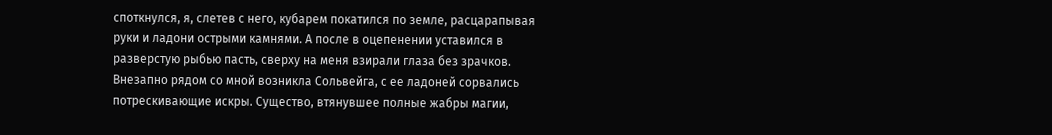споткнулся, я, слетев с него, кубарем покатился по земле, расцарапывая руки и ладони острыми камнями. А после в оцепенении уставился в разверстую рыбью пасть, сверху на меня взирали глаза без зрачков.
Внезапно рядом со мной возникла Сольвейга, с ее ладоней сорвались потрескивающие искры. Существо, втянувшее полные жабры магии,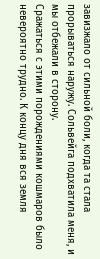завизжало от сильной боли, когда та стала прорываться наружу. Сольвейга подхватила меня, и мы отбежали в сторону.
Сражаться с этими порождениями кошмаров было невероятно трудно. К концу дня вся земля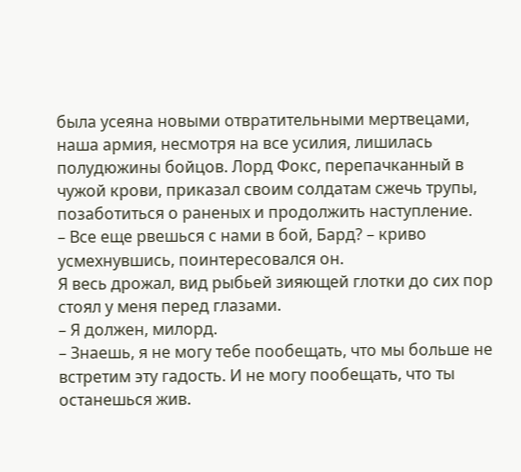была усеяна новыми отвратительными мертвецами, наша армия, несмотря на все усилия, лишилась полудюжины бойцов. Лорд Фокс, перепачканный в чужой крови, приказал своим солдатам сжечь трупы, позаботиться о раненых и продолжить наступление.
– Все еще рвешься с нами в бой, Бард? – криво усмехнувшись, поинтересовался он.
Я весь дрожал, вид рыбьей зияющей глотки до сих пор стоял у меня перед глазами.
– Я должен, милорд.
– Знаешь, я не могу тебе пообещать, что мы больше не встретим эту гадость. И не могу пообещать, что ты останешься жив.